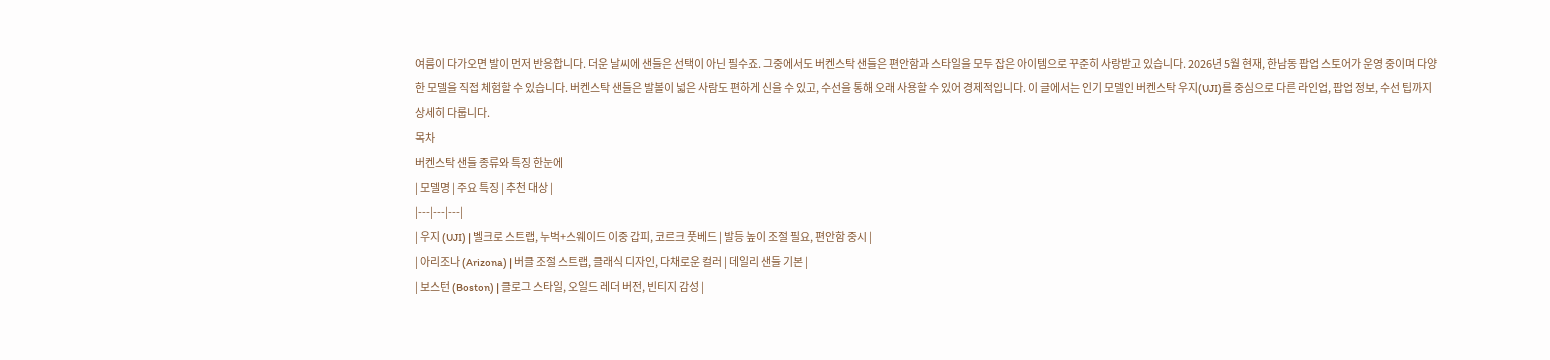여름이 다가오면 발이 먼저 반응합니다. 더운 날씨에 샌들은 선택이 아닌 필수죠. 그중에서도 버켄스탁 샌들은 편안함과 스타일을 모두 잡은 아이템으로 꾸준히 사랑받고 있습니다. 2026년 5월 현재, 한남동 팝업 스토어가 운영 중이며 다양한 모델을 직접 체험할 수 있습니다. 버켄스탁 샌들은 발볼이 넓은 사람도 편하게 신을 수 있고, 수선을 통해 오래 사용할 수 있어 경제적입니다. 이 글에서는 인기 모델인 버켄스탁 우지(UJI)를 중심으로 다른 라인업, 팝업 정보, 수선 팁까지 상세히 다룹니다.
목차
버켄스탁 샌들 종류와 특징 한눈에
| 모델명 | 주요 특징 | 추천 대상 |
|---|---|---|
| 우지 (UJI) | 벨크로 스트랩, 누벅+스웨이드 이중 갑피, 코르크 풋베드 | 발등 높이 조절 필요, 편안함 중시 |
| 아리조나 (Arizona) | 버클 조절 스트랩, 클래식 디자인, 다채로운 컬러 | 데일리 샌들 기본 |
| 보스턴 (Boston) | 클로그 스타일, 오일드 레더 버전, 빈티지 감성 |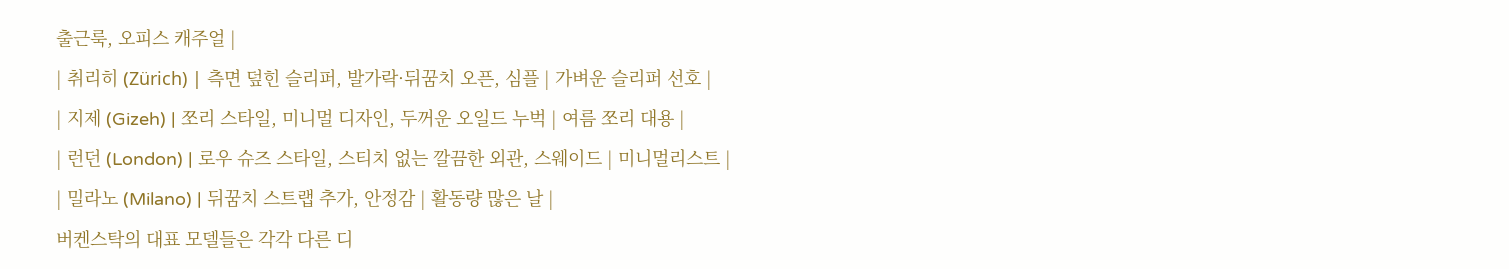출근룩, 오피스 캐주얼 |
| 취리히 (Zürich) | 측면 덮힌 슬리퍼, 발가락·뒤꿈치 오픈, 심플 | 가벼운 슬리퍼 선호 |
| 지제 (Gizeh) | 쪼리 스타일, 미니멀 디자인, 두꺼운 오일드 누벅 | 여름 쪼리 대용 |
| 런던 (London) | 로우 슈즈 스타일, 스티치 없는 깔끔한 외관, 스웨이드 | 미니멀리스트 |
| 밀라노 (Milano) | 뒤꿈치 스트랩 추가, 안정감 | 활동량 많은 날 |
버켄스탁의 대표 모델들은 각각 다른 디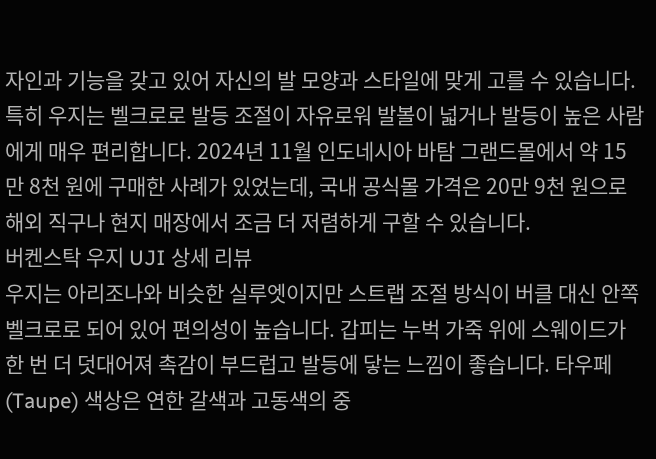자인과 기능을 갖고 있어 자신의 발 모양과 스타일에 맞게 고를 수 있습니다. 특히 우지는 벨크로로 발등 조절이 자유로워 발볼이 넓거나 발등이 높은 사람에게 매우 편리합니다. 2024년 11월 인도네시아 바탐 그랜드몰에서 약 15만 8천 원에 구매한 사례가 있었는데, 국내 공식몰 가격은 20만 9천 원으로 해외 직구나 현지 매장에서 조금 더 저렴하게 구할 수 있습니다.
버켄스탁 우지 UJI 상세 리뷰
우지는 아리조나와 비슷한 실루엣이지만 스트랩 조절 방식이 버클 대신 안쪽 벨크로로 되어 있어 편의성이 높습니다. 갑피는 누벅 가죽 위에 스웨이드가 한 번 더 덧대어져 촉감이 부드럽고 발등에 닿는 느낌이 좋습니다. 타우페(Taupe) 색상은 연한 갈색과 고동색의 중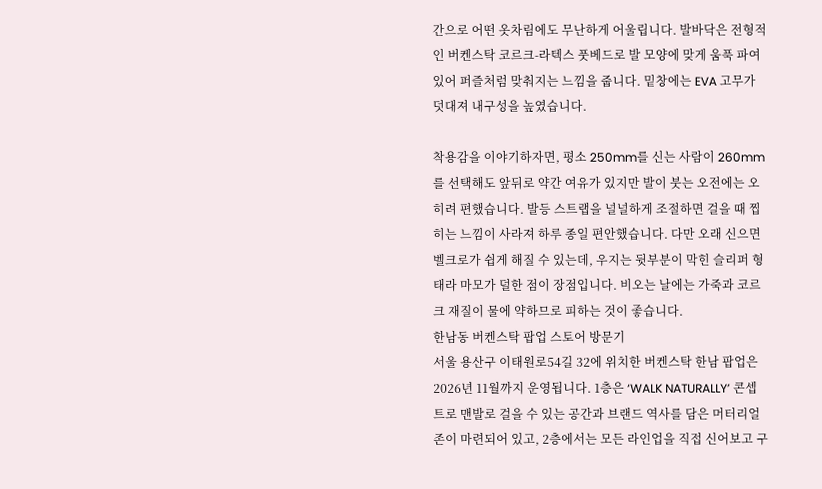간으로 어떤 옷차림에도 무난하게 어울립니다. 발바닥은 전형적인 버켄스탁 코르크-라텍스 풋베드로 발 모양에 맞게 움푹 파여 있어 퍼즐처럼 맞춰지는 느낌을 줍니다. 밑창에는 EVA 고무가 덧대져 내구성을 높였습니다.

착용감을 이야기하자면, 평소 250mm를 신는 사람이 260mm를 선택해도 앞뒤로 약간 여유가 있지만 발이 붓는 오전에는 오히려 편했습니다. 발등 스트랩을 널널하게 조절하면 걸을 때 찝히는 느낌이 사라져 하루 종일 편안했습니다. 다만 오래 신으면 벨크로가 쉽게 해질 수 있는데, 우지는 뒷부분이 막힌 슬리퍼 형태라 마모가 덜한 점이 장점입니다. 비오는 날에는 가죽과 코르크 재질이 물에 약하므로 피하는 것이 좋습니다.
한남동 버켄스탁 팝업 스토어 방문기
서울 용산구 이태원로54길 32에 위치한 버켄스탁 한남 팝업은 2026년 11월까지 운영됩니다. 1층은 ‘WALK NATURALLY’ 콘셉트로 맨발로 걸을 수 있는 공간과 브랜드 역사를 담은 머터리얼 존이 마련되어 있고, 2층에서는 모든 라인업을 직접 신어보고 구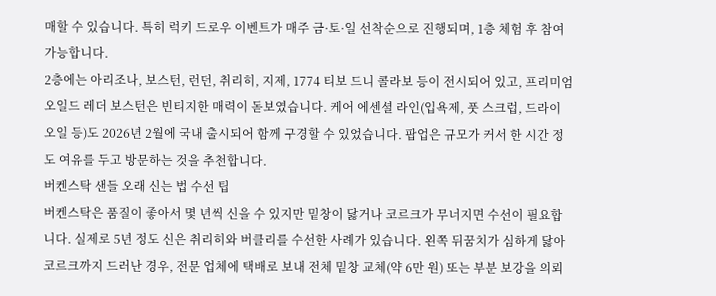매할 수 있습니다. 특히 럭키 드로우 이벤트가 매주 금·토·일 선착순으로 진행되며, 1층 체험 후 참여 가능합니다.
2층에는 아리조나, 보스턴, 런던, 취리히, 지제, 1774 티보 드니 콜라보 등이 전시되어 있고, 프리미엄 오일드 레더 보스턴은 빈티지한 매력이 돋보였습니다. 케어 에센셜 라인(입욕제, 풋 스크럽, 드라이 오일 등)도 2026년 2월에 국내 출시되어 함께 구경할 수 있었습니다. 팝업은 규모가 커서 한 시간 정도 여유를 두고 방문하는 것을 추천합니다.
버켄스탁 샌들 오래 신는 법 수선 팁
버켄스탁은 품질이 좋아서 몇 년씩 신을 수 있지만 밑창이 닳거나 코르크가 무너지면 수선이 필요합니다. 실제로 5년 정도 신은 취리히와 버클리를 수선한 사례가 있습니다. 왼쪽 뒤꿈치가 심하게 닳아 코르크까지 드러난 경우, 전문 업체에 택배로 보내 전체 밑창 교체(약 6만 원) 또는 부분 보강을 의뢰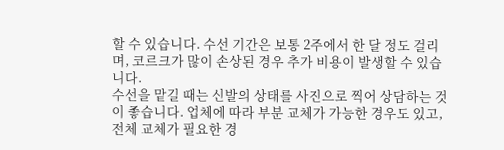할 수 있습니다. 수선 기간은 보통 2주에서 한 달 정도 걸리며, 코르크가 많이 손상된 경우 추가 비용이 발생할 수 있습니다.
수선을 맡길 때는 신발의 상태를 사진으로 찍어 상담하는 것이 좋습니다. 업체에 따라 부분 교체가 가능한 경우도 있고, 전체 교체가 필요한 경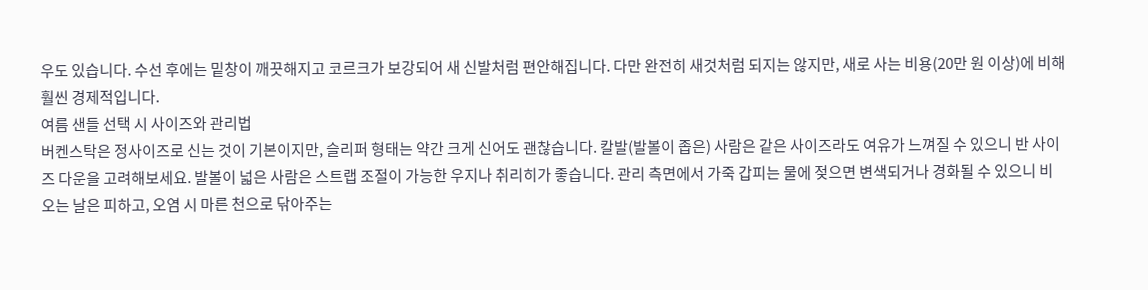우도 있습니다. 수선 후에는 밑창이 깨끗해지고 코르크가 보강되어 새 신발처럼 편안해집니다. 다만 완전히 새것처럼 되지는 않지만, 새로 사는 비용(20만 원 이상)에 비해 훨씬 경제적입니다.
여름 샌들 선택 시 사이즈와 관리법
버켄스탁은 정사이즈로 신는 것이 기본이지만, 슬리퍼 형태는 약간 크게 신어도 괜찮습니다. 칼발(발볼이 좁은) 사람은 같은 사이즈라도 여유가 느껴질 수 있으니 반 사이즈 다운을 고려해보세요. 발볼이 넓은 사람은 스트랩 조절이 가능한 우지나 취리히가 좋습니다. 관리 측면에서 가죽 갑피는 물에 젖으면 변색되거나 경화될 수 있으니 비오는 날은 피하고, 오염 시 마른 천으로 닦아주는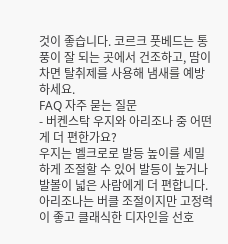것이 좋습니다. 코르크 풋베드는 통풍이 잘 되는 곳에서 건조하고, 땀이 차면 탈취제를 사용해 냄새를 예방하세요.
FAQ 자주 묻는 질문
- 버켄스탁 우지와 아리조나 중 어떤 게 더 편한가요?
우지는 벨크로로 발등 높이를 세밀하게 조절할 수 있어 발등이 높거나 발볼이 넓은 사람에게 더 편합니다. 아리조나는 버클 조절이지만 고정력이 좋고 클래식한 디자인을 선호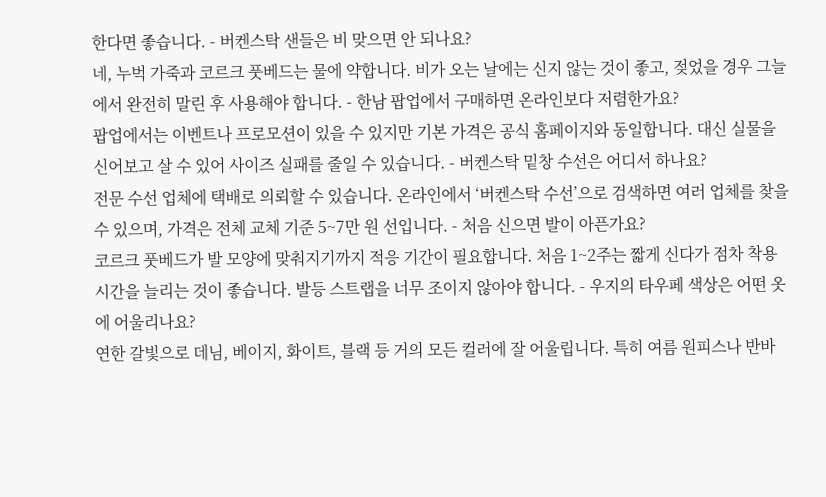한다면 좋습니다. - 버켄스탁 샌들은 비 맞으면 안 되나요?
네, 누벅 가죽과 코르크 풋베드는 물에 약합니다. 비가 오는 날에는 신지 않는 것이 좋고, 젖었을 경우 그늘에서 완전히 말린 후 사용해야 합니다. - 한남 팝업에서 구매하면 온라인보다 저렴한가요?
팝업에서는 이벤트나 프로모션이 있을 수 있지만 기본 가격은 공식 홈페이지와 동일합니다. 대신 실물을 신어보고 살 수 있어 사이즈 실패를 줄일 수 있습니다. - 버켄스탁 밑창 수선은 어디서 하나요?
전문 수선 업체에 택배로 의뢰할 수 있습니다. 온라인에서 ‘버켄스탁 수선’으로 검색하면 여러 업체를 찾을 수 있으며, 가격은 전체 교체 기준 5~7만 원 선입니다. - 처음 신으면 발이 아픈가요?
코르크 풋베드가 발 모양에 맞춰지기까지 적응 기간이 필요합니다. 처음 1~2주는 짧게 신다가 점차 착용 시간을 늘리는 것이 좋습니다. 발등 스트랩을 너무 조이지 않아야 합니다. - 우지의 타우페 색상은 어떤 옷에 어울리나요?
연한 갈빛으로 데님, 베이지, 화이트, 블랙 등 거의 모든 컬러에 잘 어울립니다. 특히 여름 원피스나 반바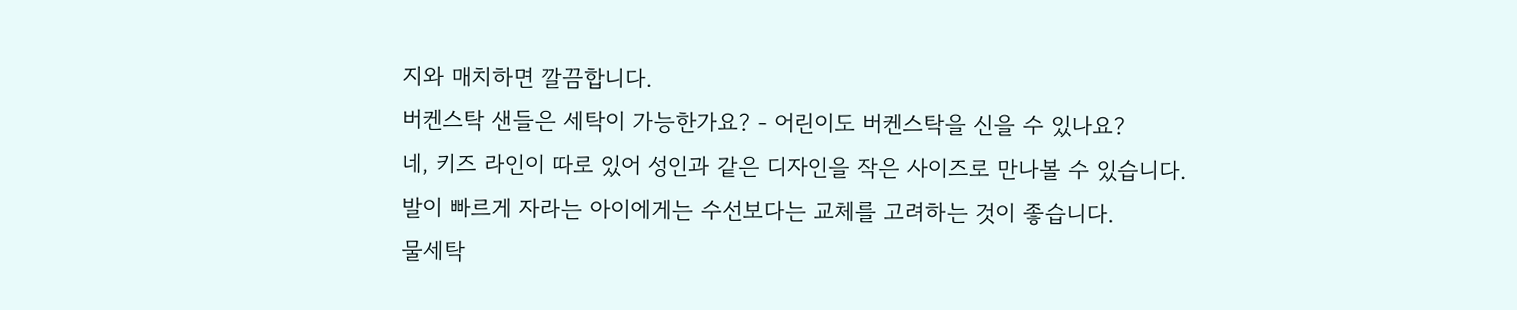지와 매치하면 깔끔합니다.
버켄스탁 샌들은 세탁이 가능한가요? - 어린이도 버켄스탁을 신을 수 있나요?
네, 키즈 라인이 따로 있어 성인과 같은 디자인을 작은 사이즈로 만나볼 수 있습니다. 발이 빠르게 자라는 아이에게는 수선보다는 교체를 고려하는 것이 좋습니다.
물세탁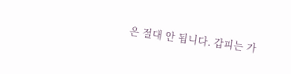은 절대 안 됩니다. 갑피는 가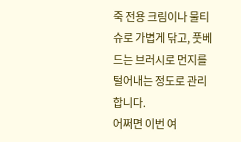죽 전용 크림이나 물티슈로 가볍게 닦고, 풋베드는 브러시로 먼지를 털어내는 정도로 관리합니다.
어쩌면 이번 여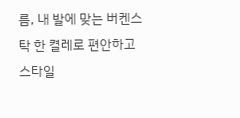름, 내 발에 맞는 버켄스탁 한 켤레로 편안하고 스타일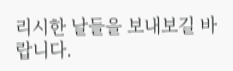리시한 날들을 보내보길 바랍니다.